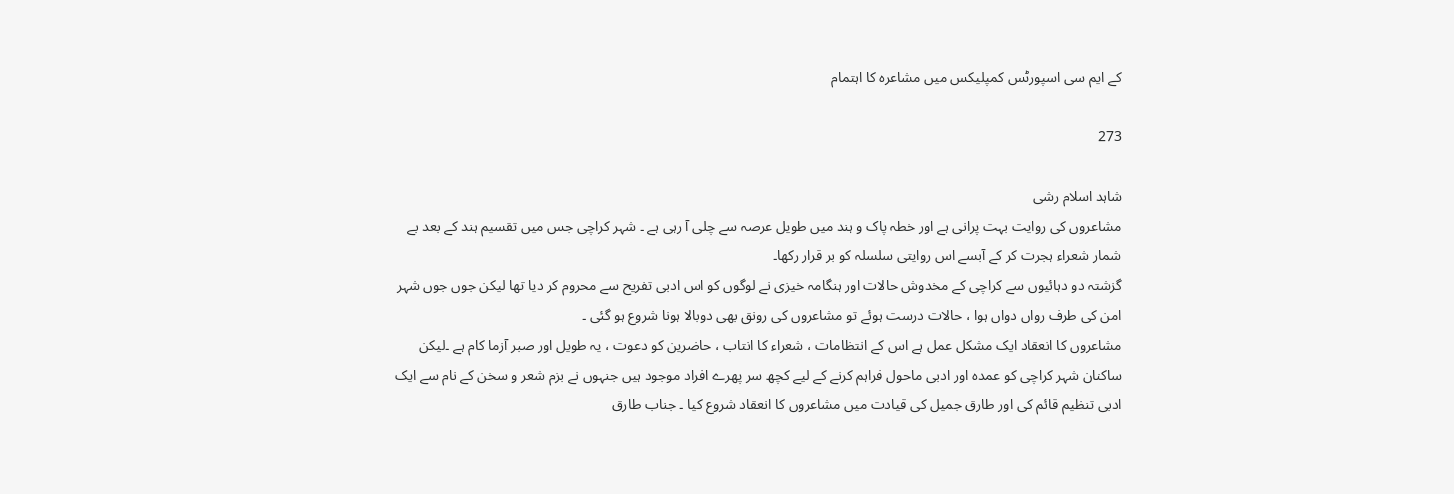کے ایم سی اسپورٹس کمپلیکس میں مشاعرہ کا اہتمام

273

شاہد اسلام رشی
مشاعروں کی روایت بہت پرانی ہے اور خطہ پاک و ہند میں طویل عرصہ سے چلی آ رہی ہے ۔ شہر کراچی جس میں تقسیم ہند کے بعد بے شمار شعراء ہجرت کر کے آبسے اس روایتی سلسلہ کو بر قرار رکھا۔
گزشتہ دو دہائیوں سے کراچی کے مخدوش حالات اور ہنگامہ خیزی نے لوگوں کو اس ادبی تفریح سے محروم کر دیا تھا لیکن جوں جوں شہر امن کی طرف رواں دواں ہوا ، حالات درست ہوئے تو مشاعروں کی رونق بھی دوبالا ہونا شروع ہو گئی ۔
مشاعروں کا انعقاد ایک مشکل عمل ہے اس کے انتظامات ، شعراء کا انتاب ، حاضرین کو دعوت ، یہ طویل اور صبر آزما کام ہے ۔لیکن ساکنان شہر کراچی کو عمدہ اور ادبی ماحول فراہم کرنے کے لیے کچھ سر پھرے افراد موجود ہیں جنہوں نے بزم شعر و سخن کے نام سے ایک ادبی تنظیم قائم کی اور طارق جمیل کی قیادت میں مشاعروں کا انعقاد شروع کیا ۔ جناب طارق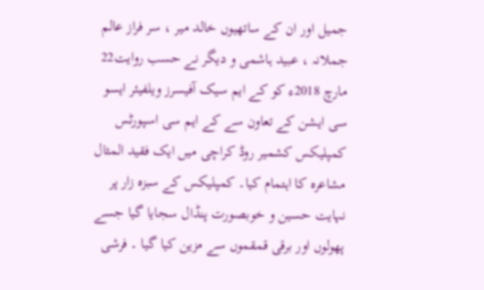جمیل اور ان کے ساتھیوں خالد میر ، سر فراز عالم جملانہ ، عبید ہاشمی و دیگر نے حسب روایت22 مارچ 2018ء کو کے ایم سیک آفیسرز ویلفیئر ایسو سی ایشن کے تعاون سے کے ایم سی اسپورٹس کمپلیکس کشمیر روڈ کراچی میں ایک فقید المثال مشاعرہ کا اہتمام کیا۔ کمپلیکس کے سبزہ زار پر نہایت حسین و خوبصورت پنڈال سجایا گیا جسے پھولوں اور برقی قمقموں سے مزین کیا گیا ۔ فرشی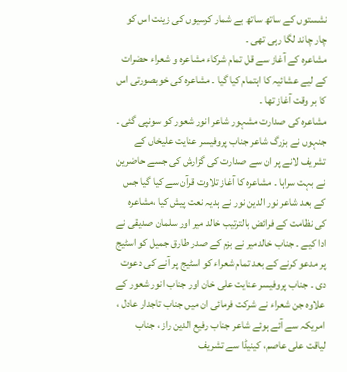نشستوں کے ساتھ ساتھ بے شمار کرسیوں کی زینت اس کو چار چاند لگا رہی تھی ۔
مشاعرہ کے آغاز سے قل تمام شرکاء مشاعرہ و شعراء حضرات کے لیے عشائیہ کا اہتمام کیا گیا ۔ مشاعرہ کی خوبصورتی اس کا بر وقت آغاز تھا ۔
مشاعرہ کی صدارت مشہور شاعر انور شعور کو سونپی گئی ۔ جنہوں نے بزرگ شاعر جناب پروفیسر عنایت علیخاں کے تشریف لانے پر ان سے صدارت کی گزارش کی جسے حاضرین نے بہت سراہا ۔ مشاعرہ کا آغاز تلاوت قرآن سے کیا گیا جس کے بعد شاعر نور الدین نور نے ہدیہ نعت پیش کیا ،مشاعرہ کی نظامت کے فرائض بالترتیب خالد میر اور سلمان صدیقی نے ادا کیے ۔ جناب خالدمیر نے بزم کے صدر طارق جمیل کو اسٹیج پر مدعو کرنے کے بعد تمام شعراء کو اسٹیج پر آنے کی دعوت دی ۔ جناب پروفیسر عنایت علی خان اور جناب انور شعور کے علاوہ جن شعراء نے شرکت فرمائی ان میں جناب تاجدار عادل ، امریکہ سے آئے ہوئے شاعر جناب رفیع الدین راز ، جناب لیاقت علی عاصم، کینیڈا سے تشریف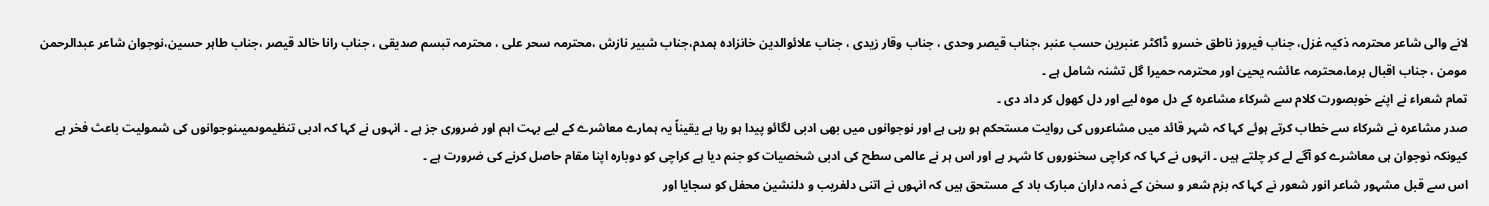لانے والی شاعر محترمہ ذکیہ غزل، جناب فیروز ناطق خسرو ڈاکٹر عنبرین حسب عنبر ،جناب قیصر وحدی ، جناب وقار زیدی ، جناب علائوالدین خانزادہ ہمدم،جناب شبیر نازش ،محترمہ سحر علی ، محترمہ تبسم صدیقی ، جناب رانا خالد قیصر ،جناب طاہر حسین،نوجوان شاعر عبدالرحمن مومن ، جناب اقبال برما،محترمہ عائشہ یحییٰ اور محترمہ حمیرا گل تشنہ شامل ہے ۔
تمام شعراء نے اپنے خوبصورت کلام سے شرکاء مشاعرہ کے دل موہ لیے اور دل کھول کر داد دی ۔
صدر مشاعرہ نے شرکاء سے خطاب کرتے ہوئے کہا کہ شہر قائد میں مشاعروں کی روایت مستحکم ہو رہی ہے اور نوجوانوں میں بھی ادبی لگائو پیدا ہو رہا ہے یقیناً یہ ہمارے معاشرے کے لیے بہت اہم اور ضروری جز ہے ۔ انہوں نے کہا کہ ادبی تنظیموںمیںنوجوانوں کی شمولیت باعث فخر ہے کیونکہ نوجوان ہی معاشرے کو آگے لے کر چلتے ہیں ۔ انہوں نے کہا کہ کراچی سخنوروں کا شہر ہے اور اس ہر نے عالمی سطح کی ادبی شخصیات کو جنم دیا ہے کراچی کو دوبارہ اپنا مقام حاصل کرنے کی ضرورت ہے ۔
اس سے قبل مشہور شاعر انور شعور نے کہا کہ بزم شعر و سخن کے ذمہ داران مبارک باد کے مستحق ہیں کہ انہوں نے اتنی دلفریب و دلنشین محفل کو سجایا اور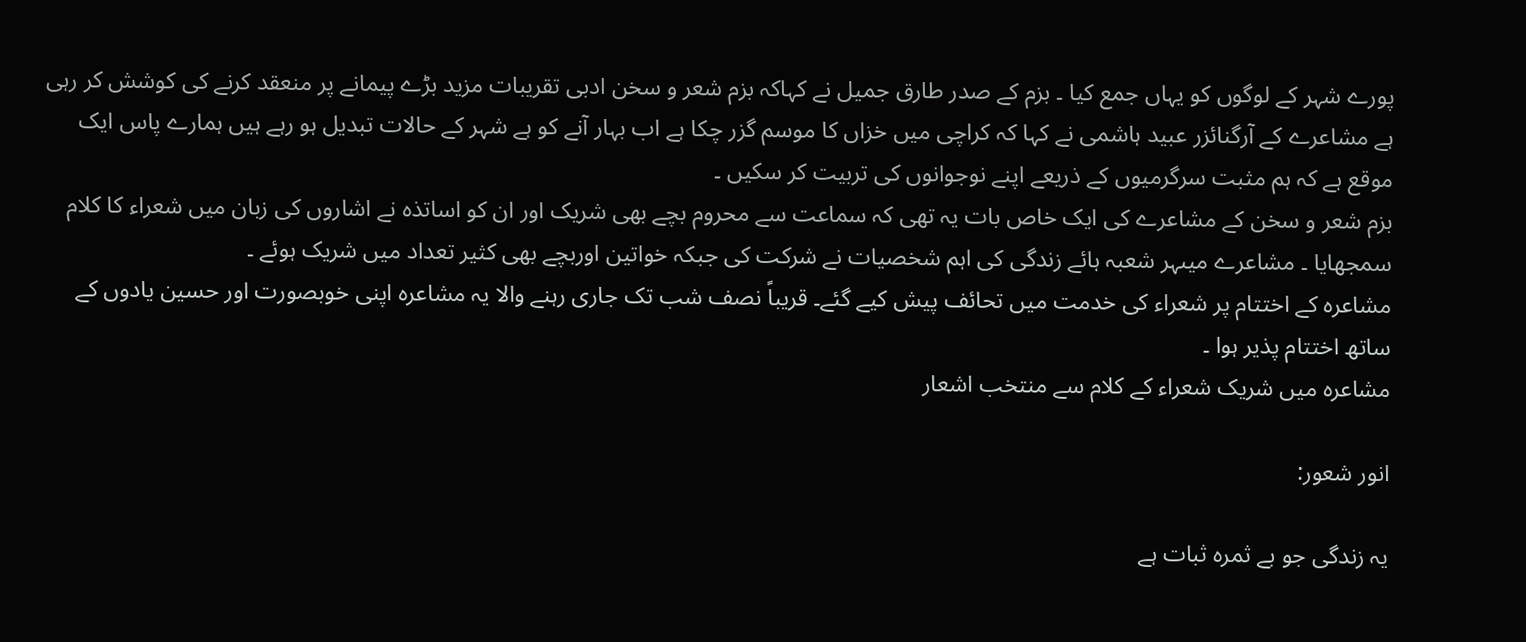پورے شہر کے لوگوں کو یہاں جمع کیا ۔ بزم کے صدر طارق جمیل نے کہاکہ بزم شعر و سخن ادبی تقریبات مزید بڑے پیمانے پر منعقد کرنے کی کوشش کر رہی ہے مشاعرے کے آرگنائزر عبید ہاشمی نے کہا کہ کراچی میں خزاں کا موسم گزر چکا ہے اب بہار آنے کو ہے شہر کے حالات تبدیل ہو رہے ہیں ہمارے پاس ایک موقع ہے کہ ہم مثبت سرگرمیوں کے ذریعے اپنے نوجوانوں کی تربیت کر سکیں ۔
بزم شعر و سخن کے مشاعرے کی ایک خاص بات یہ تھی کہ سماعت سے محروم بچے بھی شریک اور ان کو اساتذہ نے اشاروں کی زبان میں شعراء کا کلام سمجھایا ۔ مشاعرے میںہر شعبہ ہائے زندگی کی اہم شخصیات نے شرکت کی جبکہ خواتین اوربچے بھی کثیر تعداد میں شریک ہوئے ۔
مشاعرہ کے اختتام پر شعراء کی خدمت میں تحائف پیش کیے گئے۔ قریباً نصف شب تک جاری رہنے والا یہ مشاعرہ اپنی خوبصورت اور حسین یادوں کے ساتھ اختتام پذیر ہوا ۔
مشاعرہ میں شریک شعراء کے کلام سے منتخب اشعار

انور شعور:

یہ زندگی جو بے ثمرہ ثبات ہے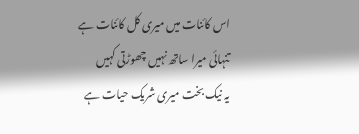اس کائنات میں میری کل کائنات ہے
تنہائی میرا ساتھ نہیں چھوڑتی کہیں
یہ نیک بخت میری شریک حیات ہے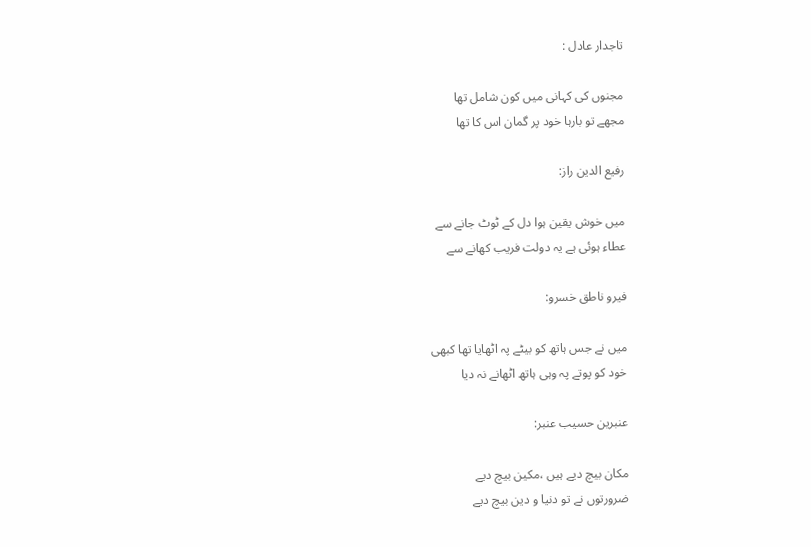تاجدار عادل :

مجنوں کی کہانی میں کون شامل تھا
مجھے تو بارہا خود پر گمان اس کا تھا

رفیع الدین راز:

میں خوش یقین ہوا دل کے ٹوٹ جانے سے
عطاء ہوئی ہے یہ دولت فریب کھانے سے

فیرو ناطق خسرو:

میں نے جس ہاتھ کو بیٹے پہ اٹھایا تھا کبھی
خود کو پوتے پہ وہی ہاتھ اٹھانے نہ دیا

عنبرین حسیب عنبر:

مکان بیچ دیے ہیں ،مکین بیچ دیے
ضرورتوں نے تو دنیا و دین بیچ دیے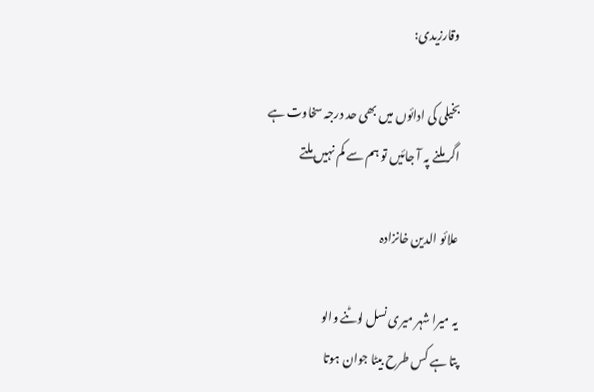وقارزیدی:

بخیلی کی ادائوں میں بھی حد درجہ سخاوت ہے
اگر ملنے پہ آ جائیں تو ہم سے کم نہیں ملتے

علائو الدین خانزادہ

یہ میرا شہر میری نسل لوٹنے والو
پتا ہے کس طرح بیٹا جوان ہوتا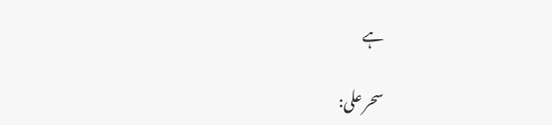ہے

سحر علی: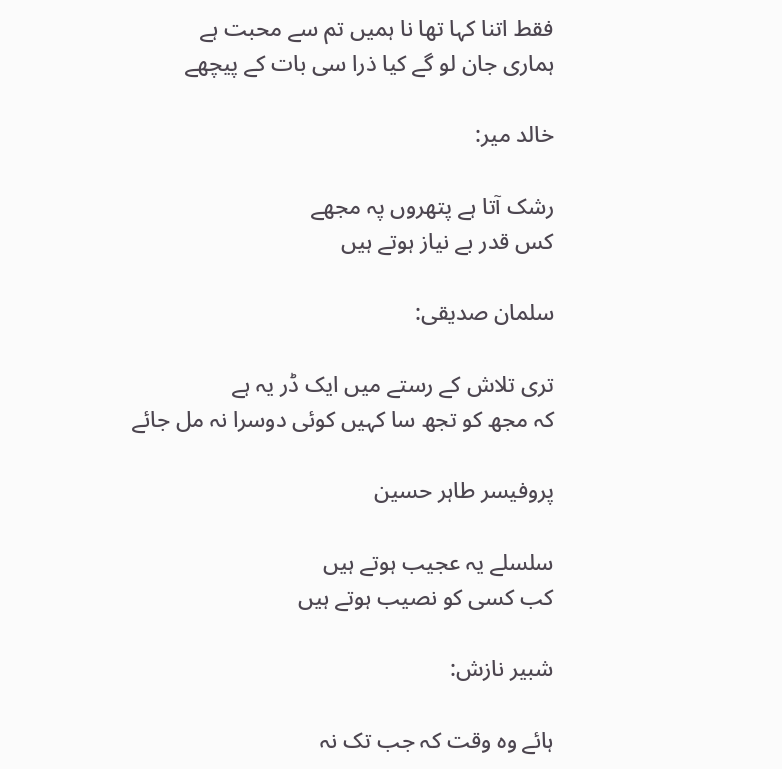فقط اتنا کہا تھا نا ہمیں تم سے محبت ہے
ہماری جان لو گے کیا ذرا سی بات کے پیچھے

خالد میر:

رشک آتا ہے پتھروں پہ مجھے
کس قدر بے نیاز ہوتے ہیں

سلمان صدیقی:

تری تلاش کے رستے میں ایک ڈر یہ ہے
کہ مجھ کو تجھ سا کہیں کوئی دوسرا نہ مل جائے

پروفیسر طاہر حسین

سلسلے یہ عجیب ہوتے ہیں
کب کسی کو نصیب ہوتے ہیں

شبیر نازش:

ہائے وہ وقت کہ جب تک نہ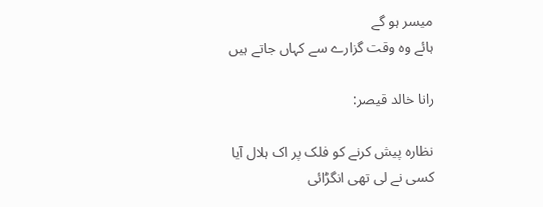میسر ہو گے
ہائے وہ وقت گزارے سے کہاں جاتے ہیں

رانا خالد قیصر:

نظارہ پیش کرنے کو فلک پر اک ہلال آیا
کسی نے لی تھی انگڑائی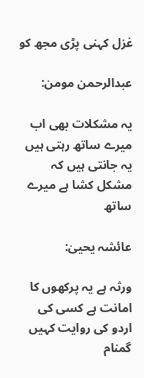غزل کہنی پڑی مجھ کو

عبدالرحمن مومن:

یہ مشکلات بھی اب میرے ساتھ رہتی ہیں
یہ جانتی ہیں کہ مشکل کشا ہے میرے ساتھ

عائشہ یحییٰ:

ورثہ ہے یہ پرکھوں کا امانت ہے کسی کی
اردو کی روایت کہیں گمنام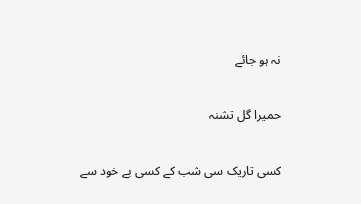نہ ہو جائے

حمیرا گل تشنہ

کسی تاریک سی شب کے کسی بے خود سے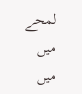لمحے میں
میں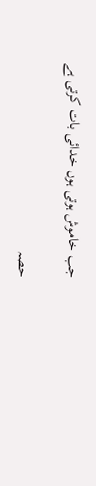جب خاموش ہوتی ہوں خدائی بات کرتی ہے

حصہ